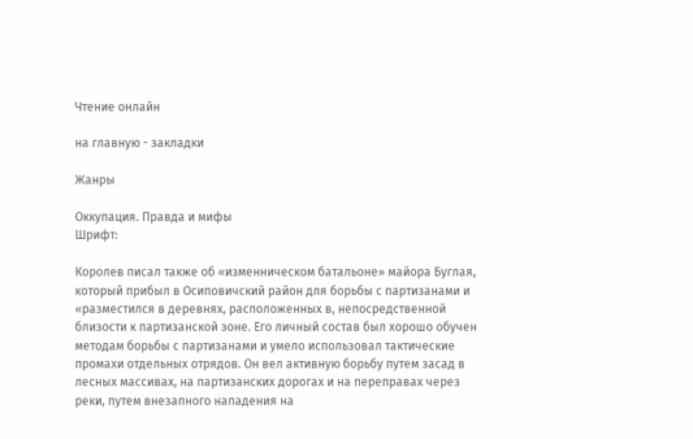Чтение онлайн

на главную - закладки

Жанры

Оккупация. Правда и мифы
Шрифт:

Королев писал также об «изменническом батальоне» майора Буглая, который прибыл в Осиповичский район для борьбы с партизанами и «разместился в деревнях, расположенных в, непосредственной близости к партизанской зоне. Его личный состав был хорошо обучен методам борьбы с партизанами и умело использовал тактические промахи отдельных отрядов. Он вел активную борьбу путем засад в лесных массивах, на партизанских дорогах и на переправах через реки, путем внезапного нападения на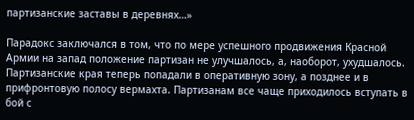партизанские заставы в деревнях…»

Парадокс заключался в том, что по мере успешного продвижения Красной Армии на запад положение партизан не улучшалось, а, наоборот, ухудшалось. Партизанские края теперь попадали в оперативную зону, а позднее и в прифронтовую полосу вермахта. Партизанам все чаще приходилось вступать в бой с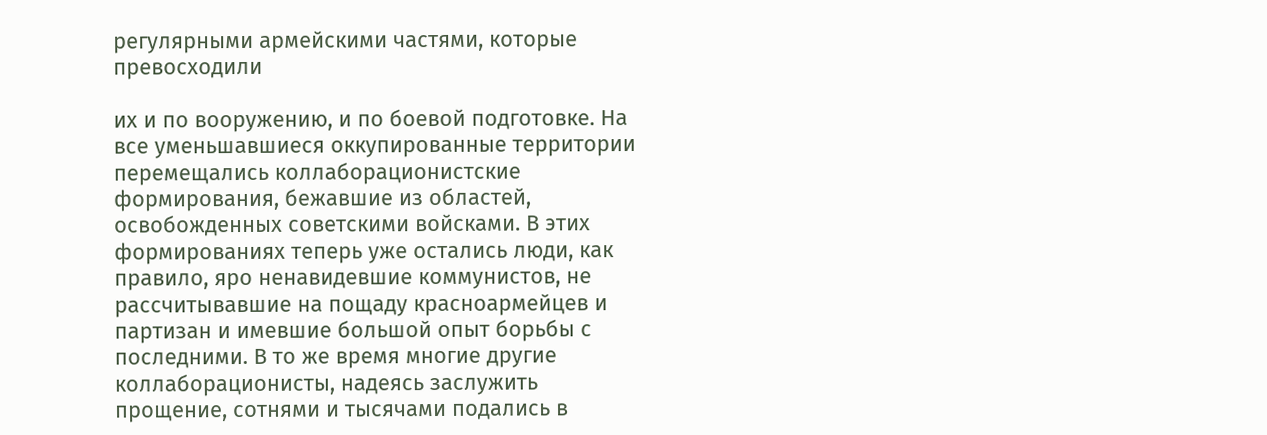регулярными армейскими частями, которые превосходили

их и по вооружению, и по боевой подготовке. На все уменьшавшиеся оккупированные территории перемещались коллаборационистские формирования, бежавшие из областей, освобожденных советскими войсками. В этих формированиях теперь уже остались люди, как правило, яро ненавидевшие коммунистов, не рассчитывавшие на пощаду красноармейцев и партизан и имевшие большой опыт борьбы с последними. В то же время многие другие коллаборационисты, надеясь заслужить прощение, сотнями и тысячами подались в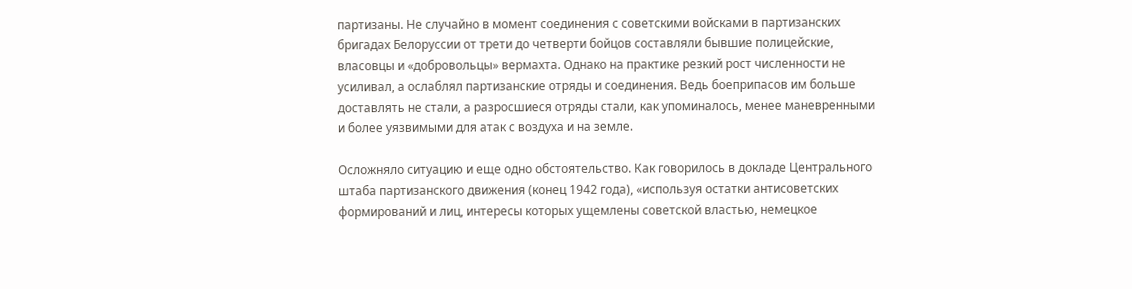партизаны. Не случайно в момент соединения с советскими войсками в партизанских бригадах Белоруссии от трети до четверти бойцов составляли бывшие полицейские, власовцы и «добровольцы» вермахта. Однако на практике резкий рост численности не усиливал, а ослаблял партизанские отряды и соединения. Ведь боеприпасов им больше доставлять не стали, а разросшиеся отряды стали, как упоминалось, менее маневренными и более уязвимыми для атак с воздуха и на земле.

Осложняло ситуацию и еще одно обстоятельство. Как говорилось в докладе Центрального штаба партизанского движения (конец 1942 года), «используя остатки антисоветских формирований и лиц, интересы которых ущемлены советской властью, немецкое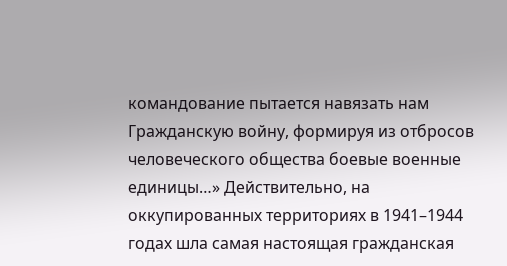командование пытается навязать нам Гражданскую войну, формируя из отбросов человеческого общества боевые военные единицы…» Действительно, на оккупированных территориях в 1941–1944 годах шла самая настоящая гражданская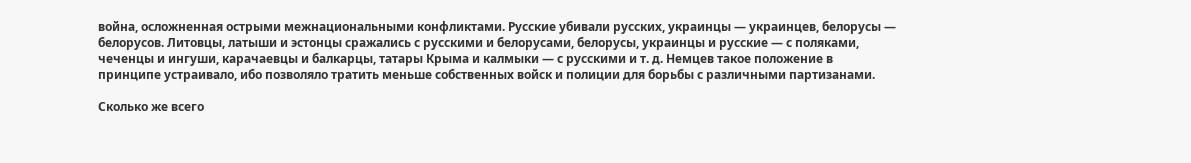война, осложненная острыми межнациональными конфликтами. Русские убивали русских, украинцы — украинцев, белорусы — белорусов. Литовцы, латыши и эстонцы сражались с русскими и белорусами, белорусы, украинцы и русские — с поляками, чеченцы и ингуши, карачаевцы и балкарцы, татары Крыма и калмыки — с русскими и т. д. Немцев такое положение в принципе устраивало, ибо позволяло тратить меньше собственных войск и полиции для борьбы с различными партизанами.

Сколько же всего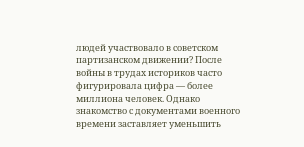людей участвовало в советском партизанском движении? После войны в трудах историков часто фигурировала цифра — более миллиона человек. Однако знакомство с документами военного времени заставляет уменьшить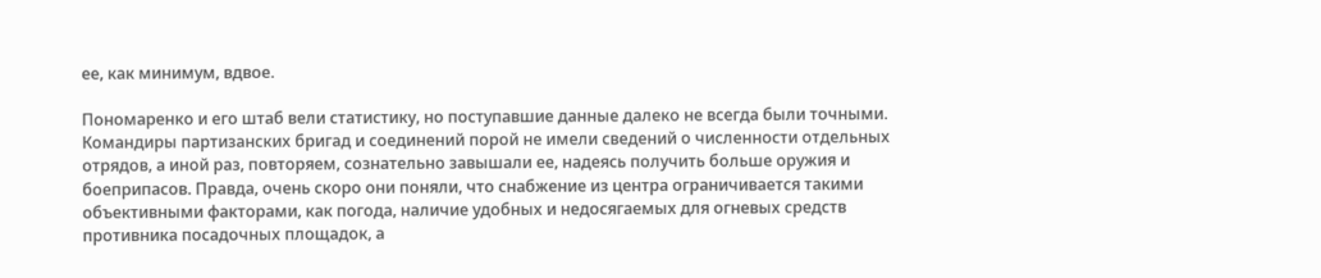ее, как минимум, вдвое.

Пономаренко и его штаб вели статистику, но поступавшие данные далеко не всегда были точными. Командиры партизанских бригад и соединений порой не имели сведений о численности отдельных отрядов, а иной раз, повторяем, сознательно завышали ее, надеясь получить больше оружия и боеприпасов. Правда, очень скоро они поняли, что снабжение из центра ограничивается такими объективными факторами, как погода, наличие удобных и недосягаемых для огневых средств противника посадочных площадок, а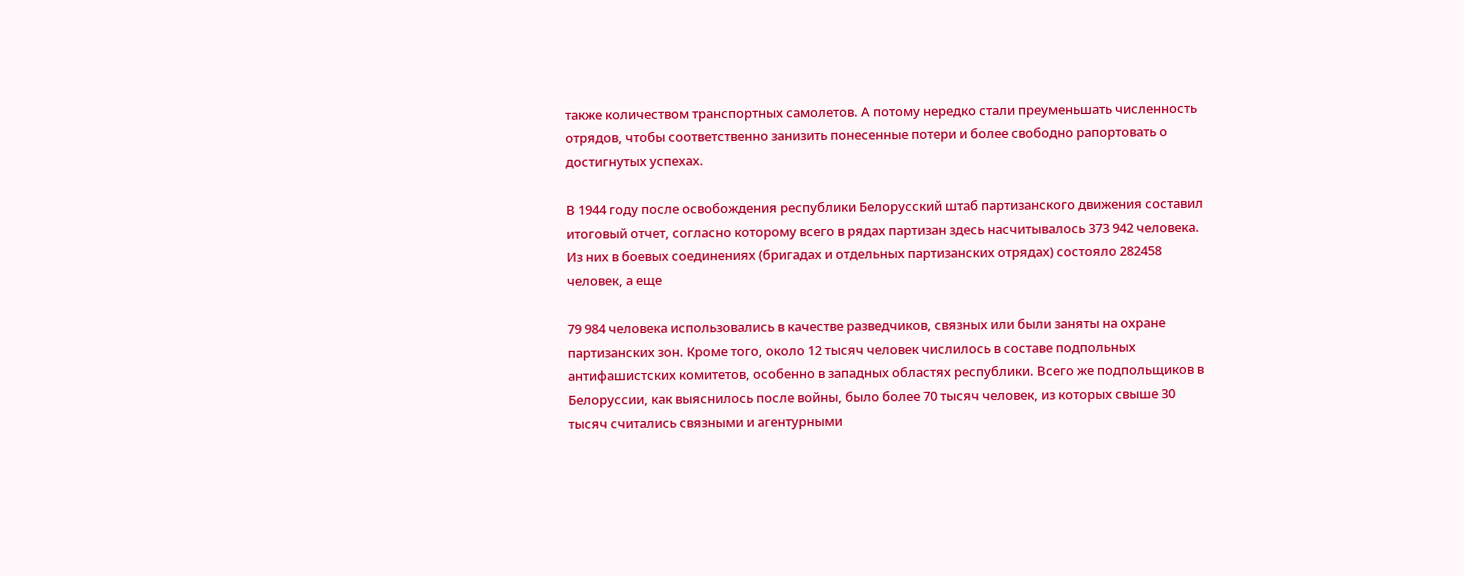также количеством транспортных самолетов. А потому нередко стали преуменьшать численность отрядов, чтобы соответственно занизить понесенные потери и более свободно рапортовать о достигнутых успехах.

В 1944 году после освобождения республики Белорусский штаб партизанского движения составил итоговый отчет, согласно которому всего в рядах партизан здесь насчитывалось 373 942 человека. Из них в боевых соединениях (бригадах и отдельных партизанских отрядах) состояло 282458 человек, а еще

79 984 человека использовались в качестве разведчиков, связных или были заняты на охране партизанских зон. Кроме того, около 12 тысяч человек числилось в составе подпольных антифашистских комитетов, особенно в западных областях республики. Всего же подпольщиков в Белоруссии, как выяснилось после войны, было более 70 тысяч человек, из которых свыше 30 тысяч считались связными и агентурными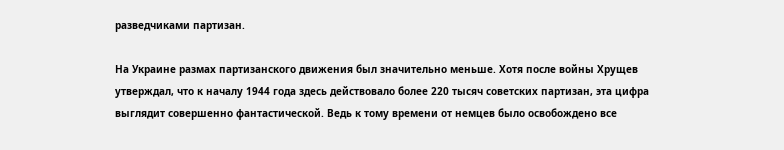разведчиками партизан.

На Украине размах партизанского движения был значительно меньше. Хотя после войны Хрущев утверждал, что к началу 1944 года здесь действовало более 220 тысяч советских партизан, эта цифра выглядит совершенно фантастической. Ведь к тому времени от немцев было освобождено все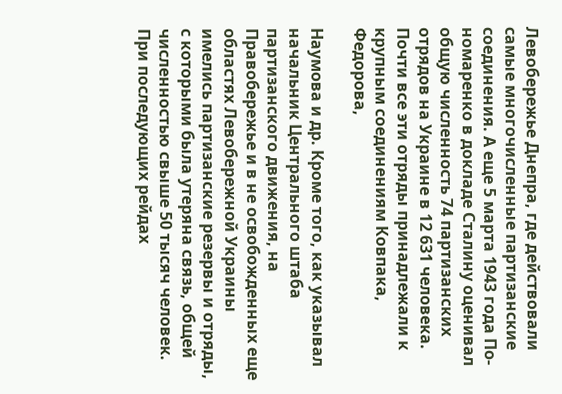Левобережье Днепра, где действовали самые многочисленные партизанские соединения. А еще 5 марта 1943 года По-номаренко в докладе Сталину оценивал общую численность 74 партизанских отрядов на Украине в 12 631 человека. Почти все эти отряды принадлежали к крупным соединениям Ковпака, Федорова,

Наумова и др. Кроме того, как указывал начальник Центрального штаба партизанского движения, на Правобережье и в не освобожденных еще областях Левобережной Украины имелись партизанские резервы и отряды, с которыми была утеряна связь, общей численностью свыше 50 тысяч человек. При последующих рейдах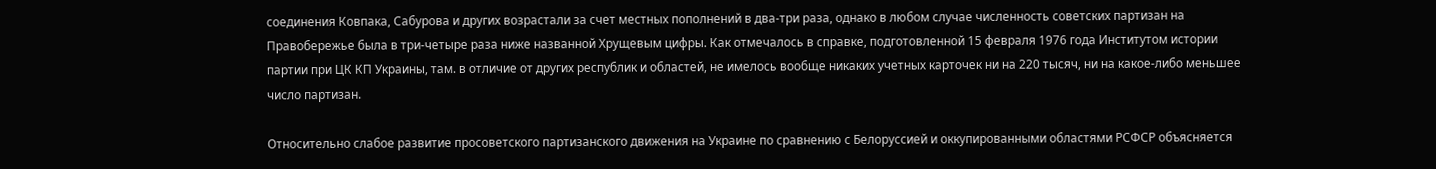соединения Ковпака, Сабурова и других возрастали за счет местных пополнений в два-три раза, однако в любом случае численность советских партизан на Правобережье была в три-четыре раза ниже названной Хрущевым цифры. Как отмечалось в справке, подготовленной 15 февраля 1976 года Институтом истории партии при ЦК КП Украины, там. в отличие от других республик и областей, не имелось вообще никаких учетных карточек ни на 220 тысяч, ни на какое-либо меньшее число партизан.

Относительно слабое развитие просоветского партизанского движения на Украине по сравнению с Белоруссией и оккупированными областями РСФСР объясняется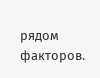рядом факторов.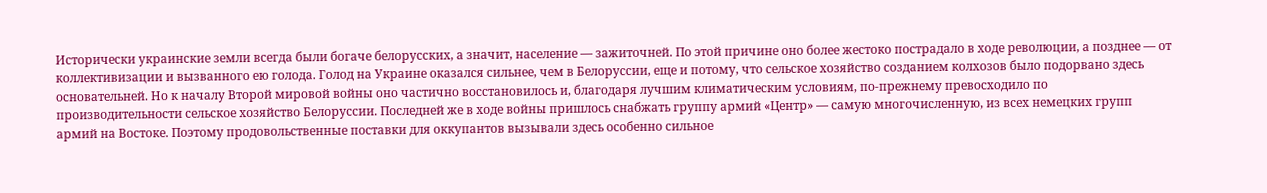Исторически украинские земли всегда были богаче белорусских, а значит, население — зажиточней. По этой причине оно более жестоко пострадало в ходе революции, а позднее — от коллективизации и вызванного ею голода. Голод на Украине оказался сильнее, чем в Белоруссии, еще и потому, что сельское хозяйство созданием колхозов было подорвано здесь основательней. Но к началу Второй мировой войны оно частично восстановилось и, благодаря лучшим климатическим условиям, по-прежнему превосходило по производительности сельское хозяйство Белоруссии. Последней же в ходе войны пришлось снабжать группу армий «Центр» — самую многочисленную, из всех немецких групп армий на Востоке. Поэтому продовольственные поставки для оккупантов вызывали здесь особенно сильное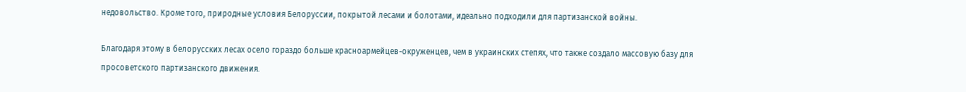недовольство. Кроме того, природные условия Белоруссии, покрытой лесами и болотами, идеально подходили для партизанской войны.

Благодаря этому в белорусских лесах осело гораздо больше красноармейцев-окруженцев, чем в украинских степях, что также создало массовую базу для просоветского партизанского движения.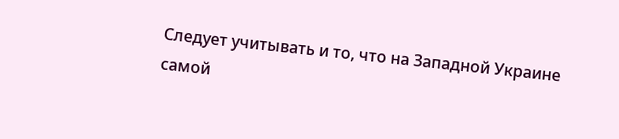Следует учитывать и то, что на Западной Украине самой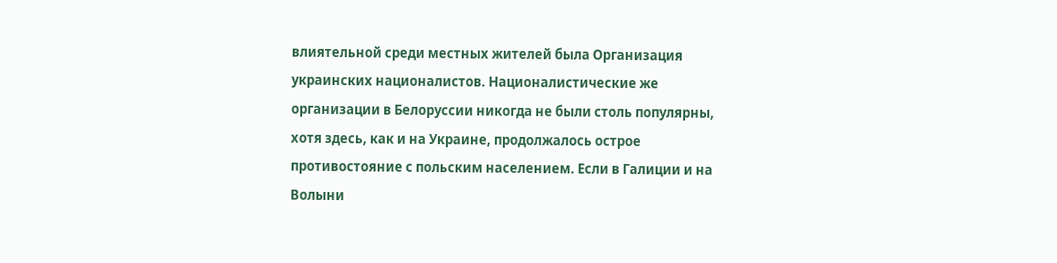влиятельной среди местных жителей была Организация украинских националистов. Националистические же организации в Белоруссии никогда не были столь популярны, хотя здесь, как и на Украине, продолжалось острое противостояние с польским населением. Если в Галиции и на Волыни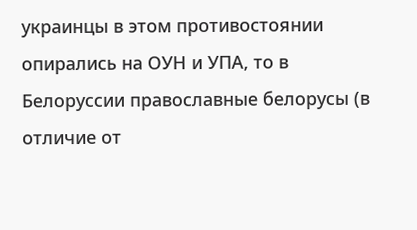украинцы в этом противостоянии опирались на ОУН и УПА, то в Белоруссии православные белорусы (в отличие от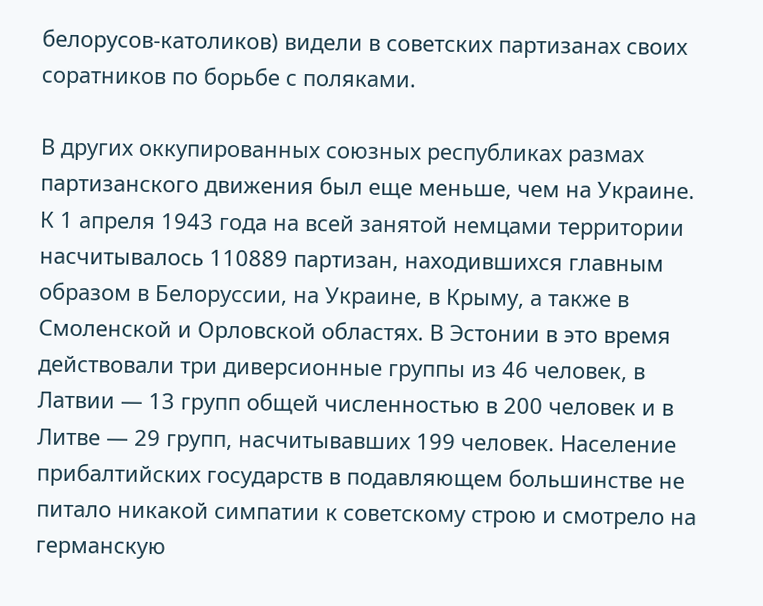белорусов-католиков) видели в советских партизанах своих соратников по борьбе с поляками.

В других оккупированных союзных республиках размах партизанского движения был еще меньше, чем на Украине. К 1 апреля 1943 года на всей занятой немцами территории насчитывалось 110889 партизан, находившихся главным образом в Белоруссии, на Украине, в Крыму, а также в Смоленской и Орловской областях. В Эстонии в это время действовали три диверсионные группы из 46 человек, в Латвии — 13 групп общей численностью в 200 человек и в Литве — 29 групп, насчитывавших 199 человек. Население прибалтийских государств в подавляющем большинстве не питало никакой симпатии к советскому строю и смотрело на германскую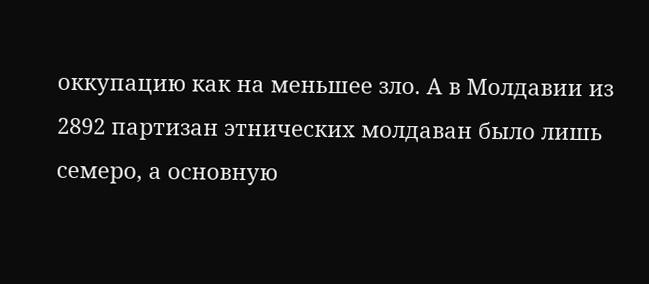оккупацию как на меньшее зло. А в Молдавии из 2892 партизан этнических молдаван было лишь семеро, а основную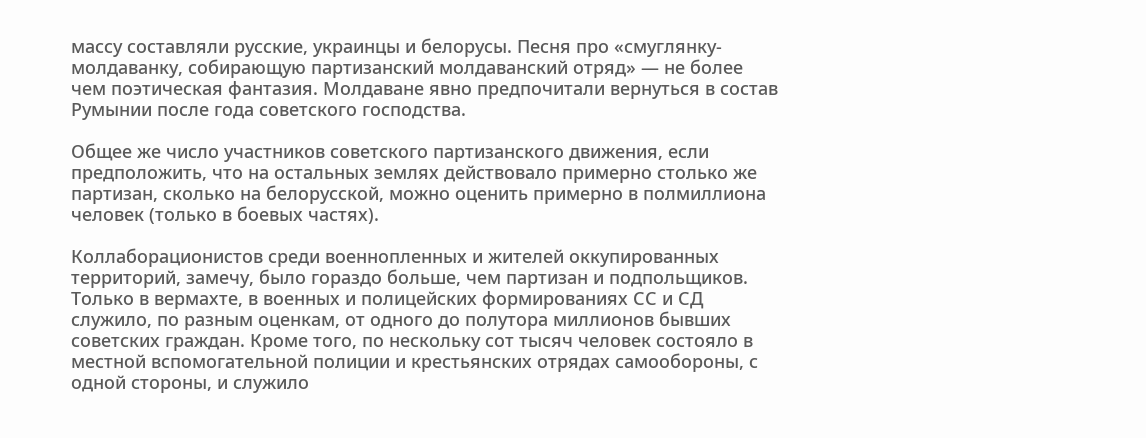массу составляли русские, украинцы и белорусы. Песня про «смуглянку-молдаванку, собирающую партизанский молдаванский отряд» — не более чем поэтическая фантазия. Молдаване явно предпочитали вернуться в состав Румынии после года советского господства.

Общее же число участников советского партизанского движения, если предположить, что на остальных землях действовало примерно столько же партизан, сколько на белорусской, можно оценить примерно в полмиллиона человек (только в боевых частях).

Коллаборационистов среди военнопленных и жителей оккупированных территорий, замечу, было гораздо больше, чем партизан и подпольщиков. Только в вермахте, в военных и полицейских формированиях СС и СД служило, по разным оценкам, от одного до полутора миллионов бывших советских граждан. Кроме того, по нескольку сот тысяч человек состояло в местной вспомогательной полиции и крестьянских отрядах самообороны, с одной стороны, и служило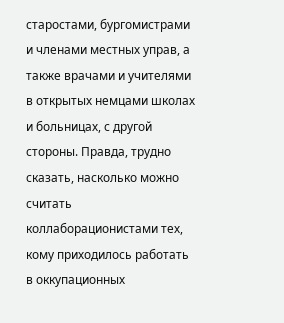старостами, бургомистрами и членами местных управ, а также врачами и учителями в открытых немцами школах и больницах, с другой стороны. Правда, трудно сказать, насколько можно считать коллаборационистами тех, кому приходилось работать в оккупационных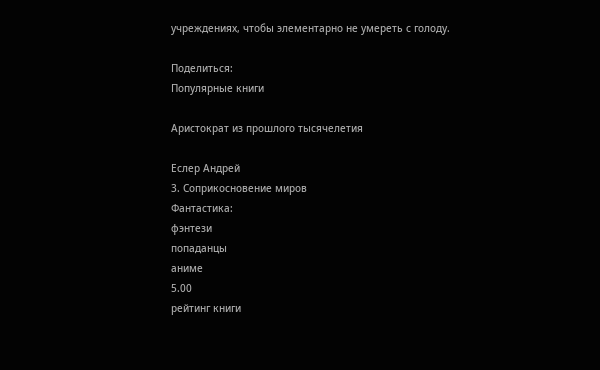учреждениях, чтобы элементарно не умереть с голоду.

Поделиться:
Популярные книги

Аристократ из прошлого тысячелетия

Еслер Андрей
3. Соприкосновение миров
Фантастика:
фэнтези
попаданцы
аниме
5.00
рейтинг книги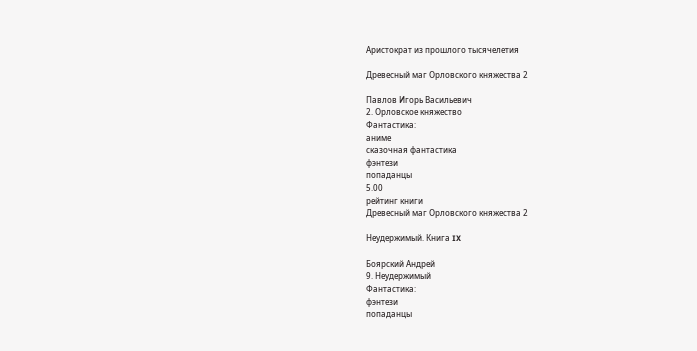Аристократ из прошлого тысячелетия

Древесный маг Орловского княжества 2

Павлов Игорь Васильевич
2. Орловское княжество
Фантастика:
аниме
сказочная фантастика
фэнтези
попаданцы
5.00
рейтинг книги
Древесный маг Орловского княжества 2

Неудержимый. Книга IX

Боярский Андрей
9. Неудержимый
Фантастика:
фэнтези
попаданцы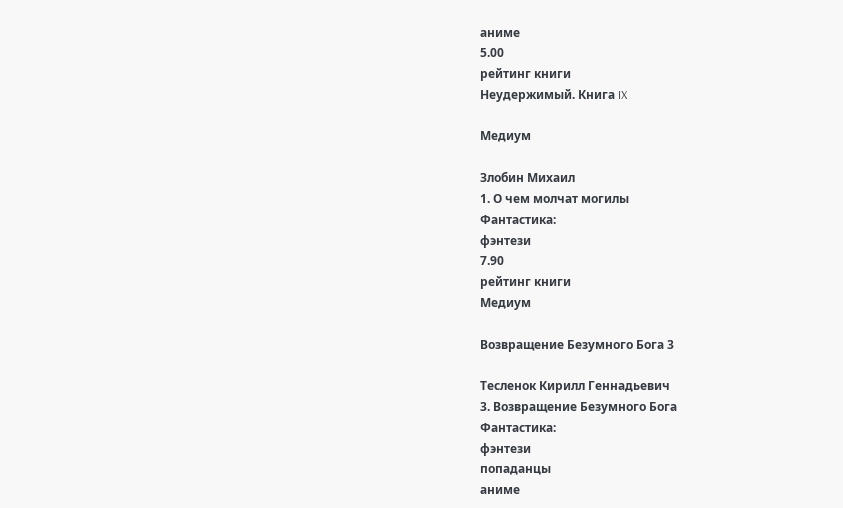аниме
5.00
рейтинг книги
Неудержимый. Книга IX

Медиум

Злобин Михаил
1. О чем молчат могилы
Фантастика:
фэнтези
7.90
рейтинг книги
Медиум

Возвращение Безумного Бога 3

Тесленок Кирилл Геннадьевич
3. Возвращение Безумного Бога
Фантастика:
фэнтези
попаданцы
аниме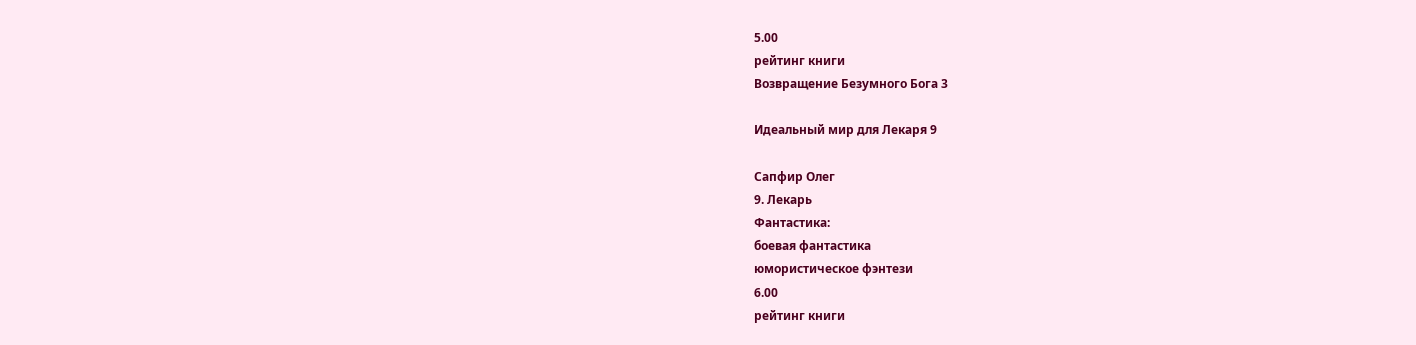5.00
рейтинг книги
Возвращение Безумного Бога 3

Идеальный мир для Лекаря 9

Сапфир Олег
9. Лекарь
Фантастика:
боевая фантастика
юмористическое фэнтези
6.00
рейтинг книги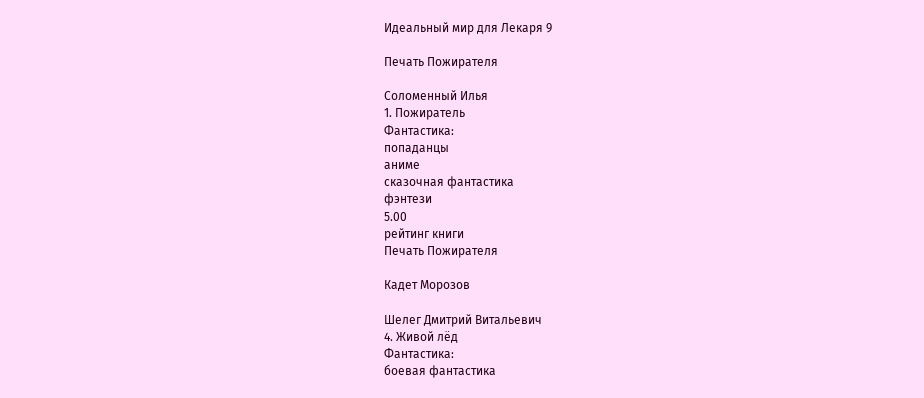Идеальный мир для Лекаря 9

Печать Пожирателя

Соломенный Илья
1. Пожиратель
Фантастика:
попаданцы
аниме
сказочная фантастика
фэнтези
5.00
рейтинг книги
Печать Пожирателя

Кадет Морозов

Шелег Дмитрий Витальевич
4. Живой лёд
Фантастика:
боевая фантастика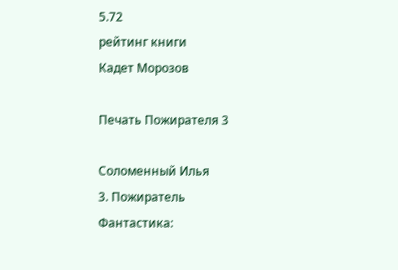5.72
рейтинг книги
Кадет Морозов

Печать Пожирателя 3

Соломенный Илья
3. Пожиратель
Фантастика: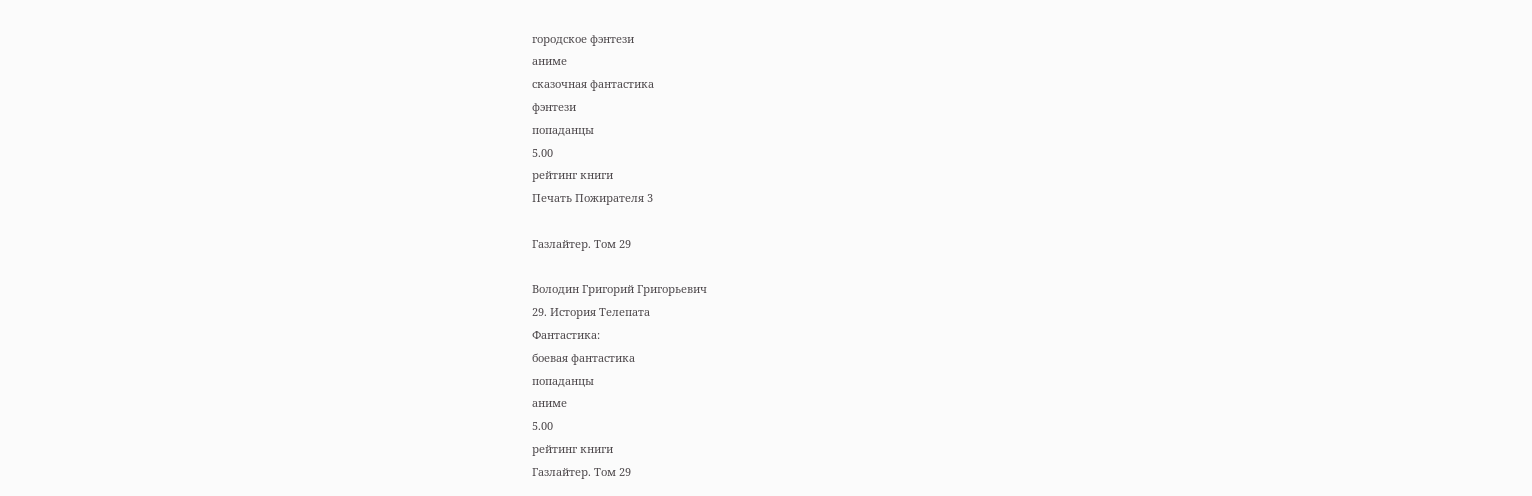городское фэнтези
аниме
сказочная фантастика
фэнтези
попаданцы
5.00
рейтинг книги
Печать Пожирателя 3

Газлайтер. Том 29

Володин Григорий Григорьевич
29. История Телепата
Фантастика:
боевая фантастика
попаданцы
аниме
5.00
рейтинг книги
Газлайтер. Том 29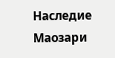Наследие Маозари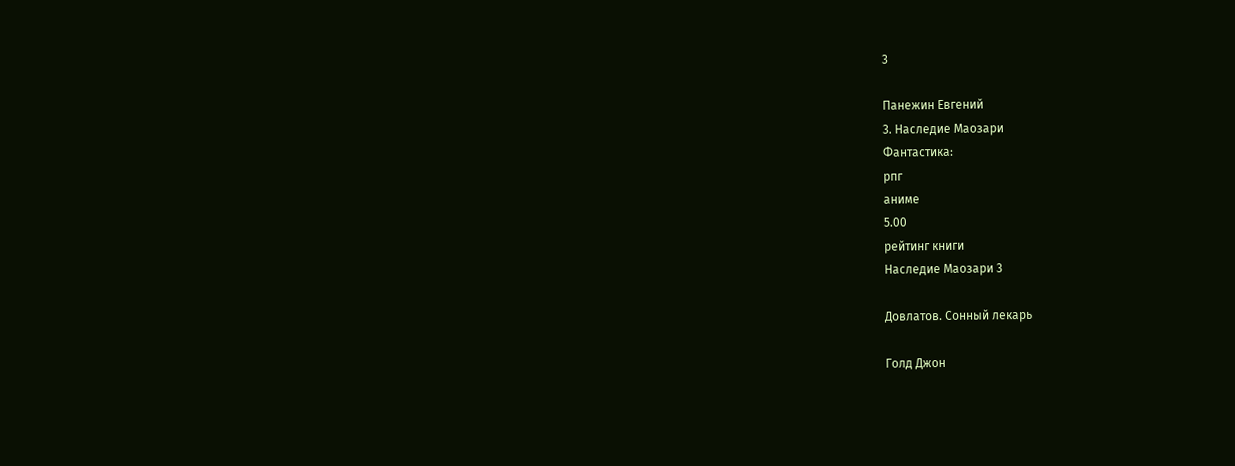3

Панежин Евгений
3. Наследие Маозари
Фантастика:
рпг
аниме
5.00
рейтинг книги
Наследие Маозари 3

Довлатов. Сонный лекарь

Голд Джон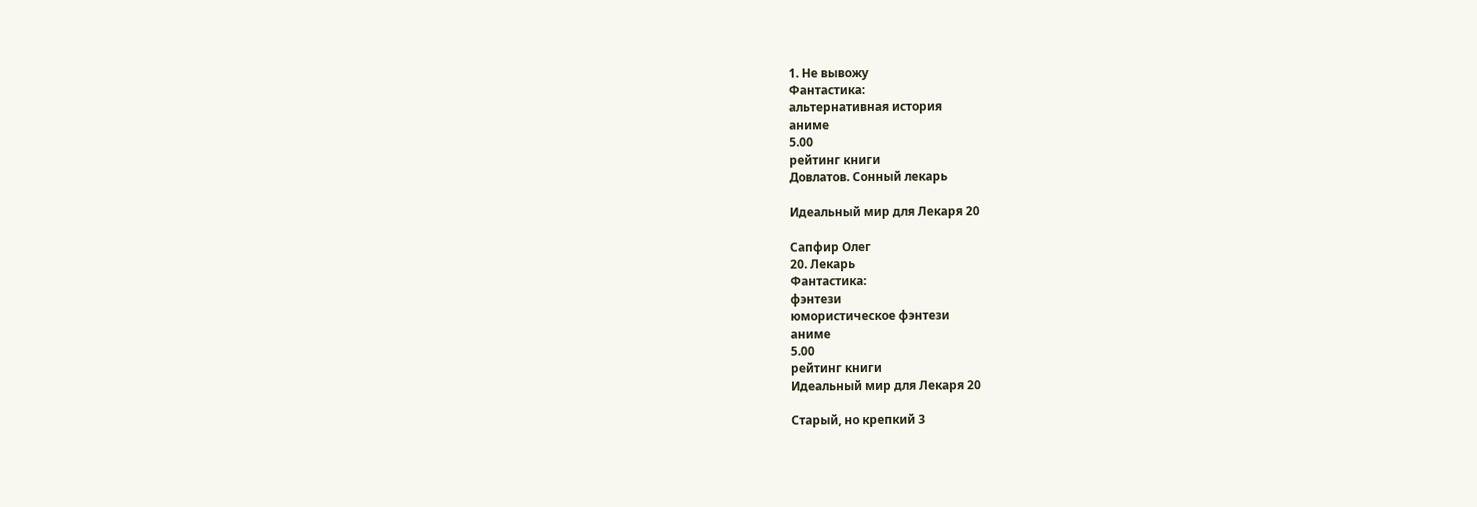1. Не вывожу
Фантастика:
альтернативная история
аниме
5.00
рейтинг книги
Довлатов. Сонный лекарь

Идеальный мир для Лекаря 20

Сапфир Олег
20. Лекарь
Фантастика:
фэнтези
юмористическое фэнтези
аниме
5.00
рейтинг книги
Идеальный мир для Лекаря 20

Старый, но крепкий 3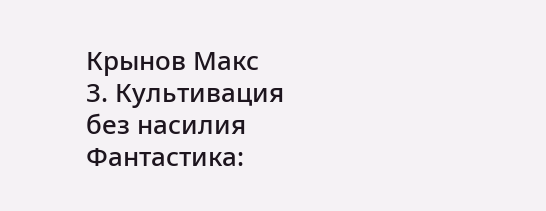Крынов Макс
3. Культивация без насилия
Фантастика: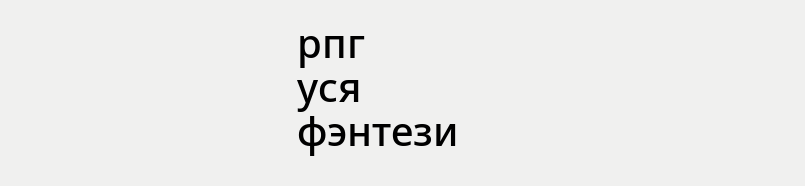рпг
уся
фэнтези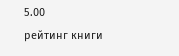5.00
рейтинг книги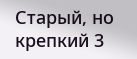Старый, но крепкий 3